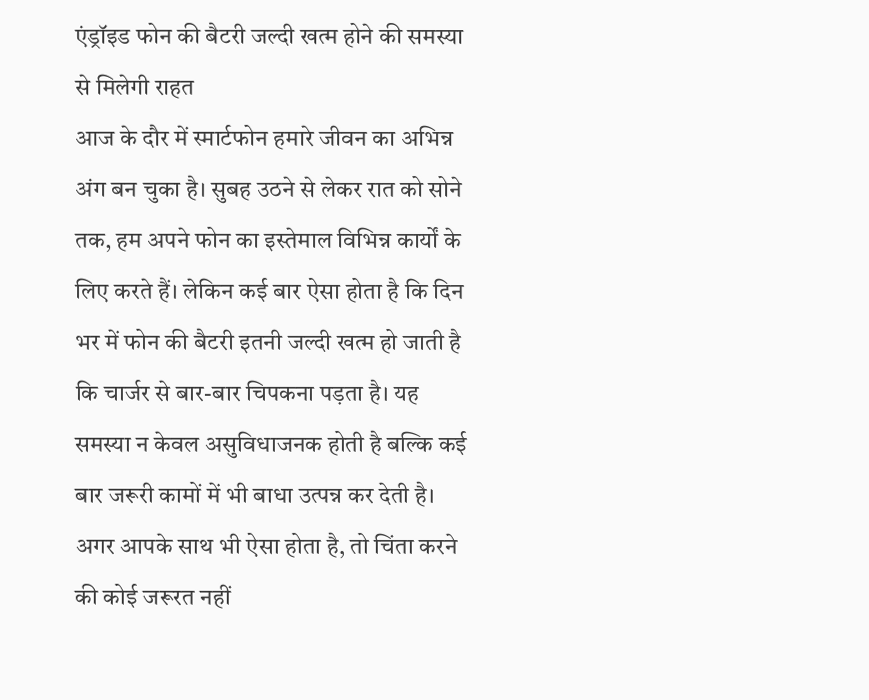एंड्रॉइड फोन की बैटरी जल्दी खत्म होने की समस्या से मिलेगी राहत
आज के दौर में स्मार्टफोन हमारे जीवन का अभिन्न अंग बन चुका है। सुबह उठने से लेकर रात को सोने तक, हम अपने फोन का इस्तेमाल विभिन्न कार्यों के लिए करते हैं। लेकिन कई बार ऐसा होता है कि दिन भर में फोन की बैटरी इतनी जल्दी खत्म हो जाती है कि चार्जर से बार-बार चिपकना पड़ता है। यह समस्या न केवल असुविधाजनक होती है बल्कि कई बार जरूरी कामों में भी बाधा उत्पन्न कर देती है।
अगर आपके साथ भी ऐसा होता है, तो चिंता करने की कोई जरूरत नहीं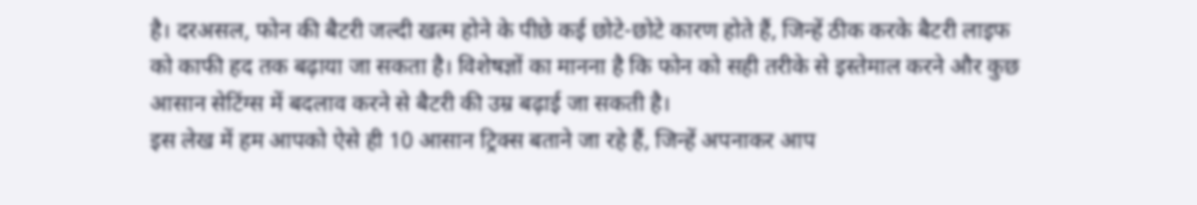है। दरअसल, फोन की बैटरी जल्दी खत्म होने के पीछे कई छोटे-छोटे कारण होते हैं, जिन्हें ठीक करके बैटरी लाइफ को काफी हद तक बढ़ाया जा सकता है। विशेषज्ञों का मानना है कि फोन को सही तरीके से इस्तेमाल करने और कुछ आसान सेटिंग्स में बदलाव करने से बैटरी की उम्र बढ़ाई जा सकती है।
इस लेख में हम आपको ऐसे ही 10 आसान ट्रिक्स बताने जा रहे हैं, जिन्हें अपनाकर आप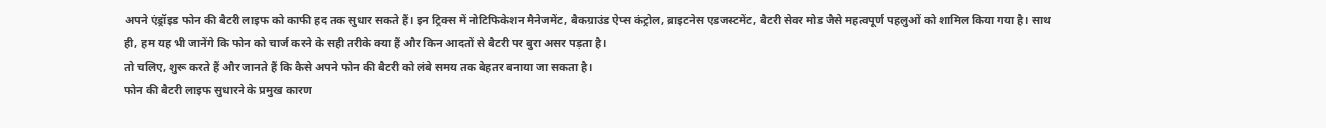अपने एंड्रॉइड फोन की बैटरी लाइफ को काफी हद तक सुधार सकते हैं। इन ट्रिक्स में नोटिफिकेशन मैनेजमेंट, बैकग्राउंड ऐप्स कंट्रोल, ब्राइटनेस एडजस्टमेंट, बैटरी सेवर मोड जैसे महत्वपूर्ण पहलुओं को शामिल किया गया है। साथ ही, हम यह भी जानेंगे कि फोन को चार्ज करने के सही तरीके क्या हैं और किन आदतों से बैटरी पर बुरा असर पड़ता है।
तो चलिए, शुरू करते हैं और जानते हैं कि कैसे अपने फोन की बैटरी को लंबे समय तक बेहतर बनाया जा सकता है।
फोन की बैटरी लाइफ सुधारने के प्रमुख कारण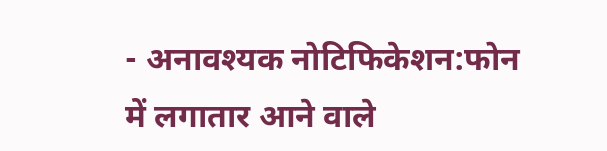- अनावश्यक नोटिफिकेशन:फोन में लगातार आने वाले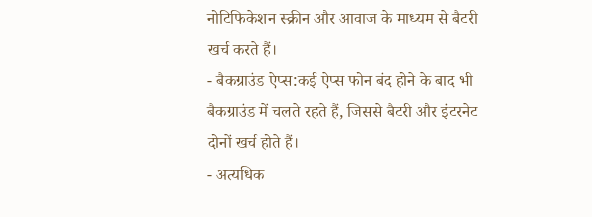नोटिफिकेशन स्क्रीन और आवाज के माध्यम से बैटरी खर्च करते हैं।
- बैकग्राउंड ऐप्स:कई ऐप्स फोन बंद होने के बाद भी बैकग्राउंड में चलते रहते हैं, जिससे बैटरी और इंटरनेट दोनों खर्च होते हैं।
- अत्यधिक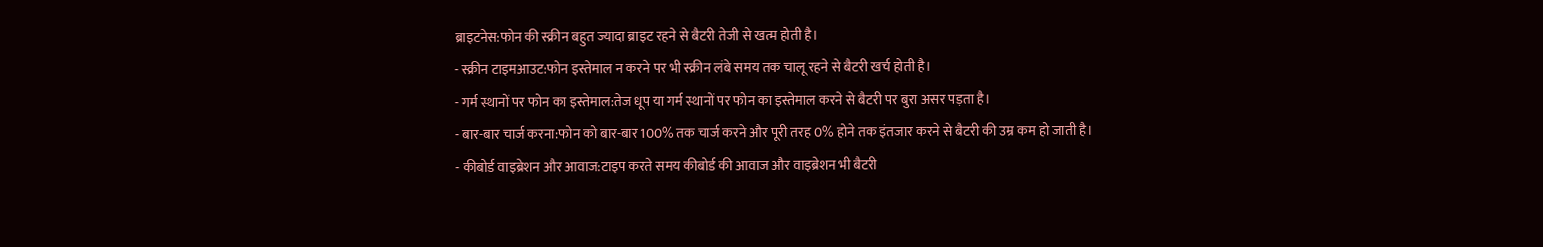ब्राइटनेस:फोन की स्क्रीन बहुत ज्यादा ब्राइट रहने से बैटरी तेजी से खत्म होती है।
- स्क्रीन टाइमआउट:फोन इस्तेमाल न करने पर भी स्क्रीन लंबे समय तक चालू रहने से बैटरी खर्च होती है।
- गर्म स्थानों पर फोन का इस्तेमाल:तेज धूप या गर्म स्थानों पर फोन का इस्तेमाल करने से बैटरी पर बुरा असर पड़ता है।
- बार-बार चार्ज करना:फोन को बार-बार 100% तक चार्ज करने और पूरी तरह 0% होने तक इंतजार करने से बैटरी की उम्र कम हो जाती है।
- कीबोर्ड वाइब्रेशन और आवाज:टाइप करते समय कीबोर्ड की आवाज और वाइब्रेशन भी बैटरी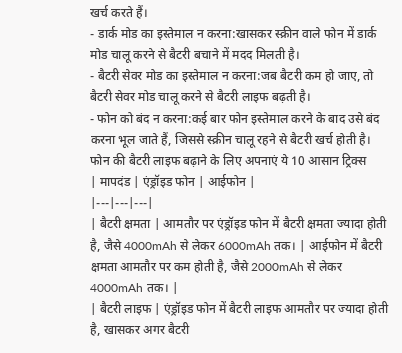खर्च करते हैं।
- डार्क मोड का इस्तेमाल न करना:खासकर स्क्रीन वाले फोन में डार्क मोड चालू करने से बैटरी बचाने में मदद मिलती है।
- बैटरी सेवर मोड का इस्तेमाल न करना:जब बैटरी कम हो जाए, तो बैटरी सेवर मोड चालू करने से बैटरी लाइफ बढ़ती है।
- फोन को बंद न करना:कई बार फोन इस्तेमाल करने के बाद उसे बंद करना भूल जाते हैं, जिससे स्क्रीन चालू रहने से बैटरी खर्च होती है।
फोन की बैटरी लाइफ बढ़ाने के लिए अपनाएं ये 10 आसान ट्रिक्स
| मापदंड | एंड्रॉइड फोन | आईफोन |
|---|---|---|
| बैटरी क्षमता | आमतौर पर एंड्रॉइड फोन में बैटरी क्षमता ज्यादा होती है, जैसे 4000mAh से लेकर 6000mAh तक। | आईफोन में बैटरी क्षमता आमतौर पर कम होती है, जैसे 2000mAh से लेकर 4000mAh तक। |
| बैटरी लाइफ | एंड्रॉइड फोन में बैटरी लाइफ आमतौर पर ज्यादा होती है, खासकर अगर बैटरी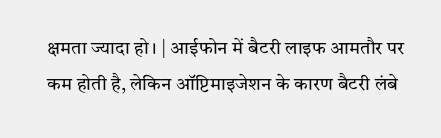क्षमता ज्यादा हो। | आईफोन में बैटरी लाइफ आमतौर पर कम होती है, लेकिन ऑप्टिमाइजेशन के कारण बैटरी लंबे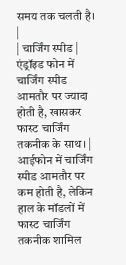समय तक चलती है। |
| चार्जिंग स्पीड | एंड्रॉइड फोन में चार्जिंग स्पीड आमतौर पर ज्यादा होती है, खासकर फास्ट चार्जिंग तकनीक के साथ। | आईफोन में चार्जिंग स्पीड आमतौर पर कम होती है, लेकिन हाल के मॉडलों में फास्ट चार्जिंग तकनीक शामिल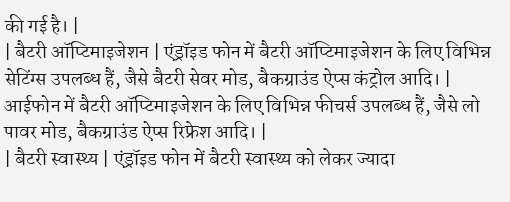की गई है। |
| बैटरी ऑप्टिमाइजेशन | एंड्रॉइड फोन में बैटरी ऑप्टिमाइजेशन के लिए विभिन्न सेटिंग्स उपलब्ध हैं, जैसे बैटरी सेवर मोड, बैकग्राउंड ऐप्स कंट्रोल आदि। | आईफोन में बैटरी ऑप्टिमाइजेशन के लिए विभिन्न फीचर्स उपलब्ध हैं, जैसे लो पावर मोड, बैकग्राउंड ऐप्स रिफ्रेश आदि। |
| बैटरी स्वास्थ्य | एंड्रॉइड फोन में बैटरी स्वास्थ्य को लेकर ज्यादा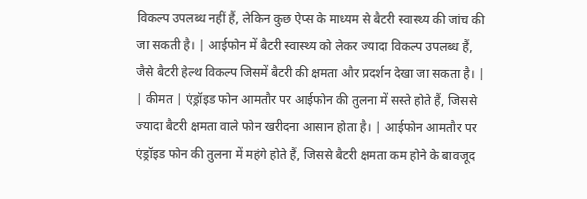विकल्प उपलब्ध नहीं हैं, लेकिन कुछ ऐप्स के माध्यम से बैटरी स्वास्थ्य की जांच की जा सकती है। | आईफोन में बैटरी स्वास्थ्य को लेकर ज्यादा विकल्प उपलब्ध हैं, जैसे बैटरी हेल्थ विकल्प जिसमें बैटरी की क्षमता और प्रदर्शन देखा जा सकता है। |
| कीमत | एंड्रॉइड फोन आमतौर पर आईफोन की तुलना में सस्ते होते हैं, जिससे ज्यादा बैटरी क्षमता वाले फोन खरीदना आसान होता है। | आईफोन आमतौर पर एंड्रॉइड फोन की तुलना में महंगे होते हैं, जिससे बैटरी क्षमता कम होने के बावजूद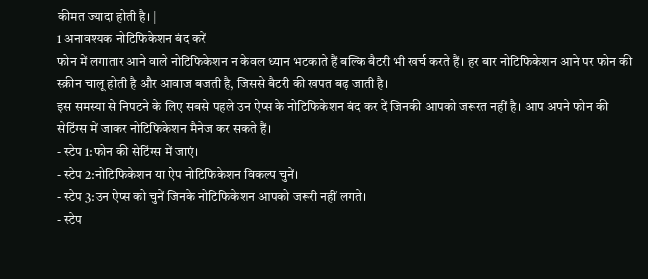कीमत ज्यादा होती है। |
1 अनावश्यक नोटिफिकेशन बंद करें
फोन में लगातार आने वाले नोटिफिकेशन न केवल ध्यान भटकाते हैं बल्कि बैटरी भी खर्च करते हैं। हर बार नोटिफिकेशन आने पर फोन की स्क्रीन चालू होती है और आवाज बजती है, जिससे बैटरी की खपत बढ़ जाती है।
इस समस्या से निपटने के लिए सबसे पहले उन ऐप्स के नोटिफिकेशन बंद कर दें जिनकी आपको जरूरत नहीं है। आप अपने फोन की सेटिंग्स में जाकर नोटिफिकेशन मैनेज कर सकते हैं।
- स्टेप 1:फोन की सेटिंग्स में जाएं।
- स्टेप 2:नोटिफिकेशन या ऐप नोटिफिकेशन विकल्प चुनें।
- स्टेप 3:उन ऐप्स को चुनें जिनके नोटिफिकेशन आपको जरूरी नहीं लगते।
- स्टेप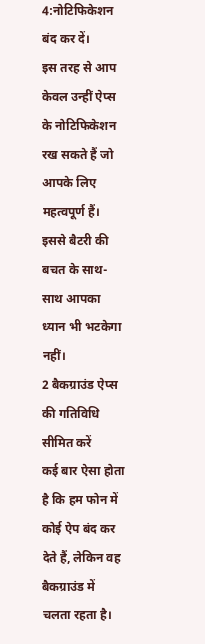4:नोटिफिकेशन बंद कर दें।
इस तरह से आप केवल उन्हीं ऐप्स के नोटिफिकेशन रख सकते हैं जो आपके लिए महत्वपूर्ण हैं। इससे बैटरी की बचत के साथ-साथ आपका ध्यान भी भटकेगा नहीं।
2 बैकग्राउंड ऐप्स की गतिविधि सीमित करें
कई बार ऐसा होता है कि हम फोन में कोई ऐप बंद कर देते हैं, लेकिन वह बैकग्राउंड में चलता रहता है।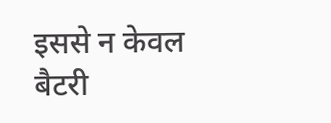इससे न केवल बैटरी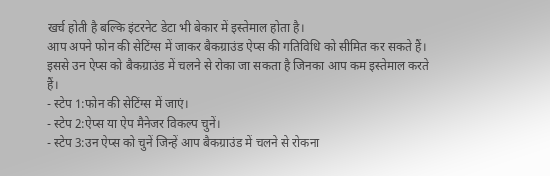खर्च होती है बल्कि इंटरनेट डेटा भी बेकार में इस्तेमाल होता है।
आप अपने फोन की सेटिंग्स में जाकर बैकग्राउंड ऐप्स की गतिविधि को सीमित कर सकते हैं। इससे उन ऐप्स को बैकग्राउंड में चलने से रोका जा सकता है जिनका आप कम इस्तेमाल करते हैं।
- स्टेप 1:फोन की सेटिंग्स में जाएं।
- स्टेप 2:ऐप्स या ऐप मैनेजर विकल्प चुनें।
- स्टेप 3:उन ऐप्स को चुनें जिन्हें आप बैकग्राउंड में चलने से रोकना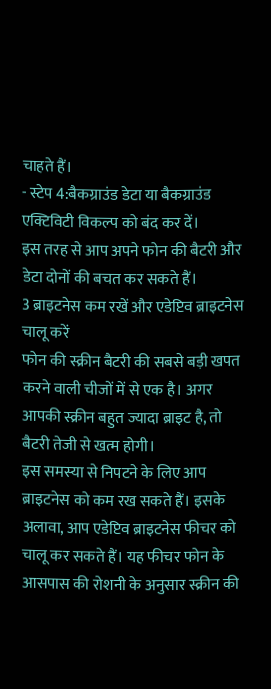चाहते हैं।
- स्टेप 4:बैकग्राउंड डेटा या बैकग्राउंड एक्टिविटी विकल्प को बंद कर दें।
इस तरह से आप अपने फोन की बैटरी और डेटा दोनों की बचत कर सकते हैं।
3 ब्राइटनेस कम रखें और एडेप्टिव ब्राइटनेस चालू करें
फोन की स्क्रीन बैटरी की सबसे बड़ी खपत करने वाली चीजों में से एक है। अगर आपकी स्क्रीन बहुत ज्यादा ब्राइट है, तो बैटरी तेजी से खत्म होगी।
इस समस्या से निपटने के लिए आप ब्राइटनेस को कम रख सकते हैं। इसके अलावा, आप एडेप्टिव ब्राइटनेस फीचर को चालू कर सकते हैं। यह फीचर फोन के आसपास की रोशनी के अनुसार स्क्रीन की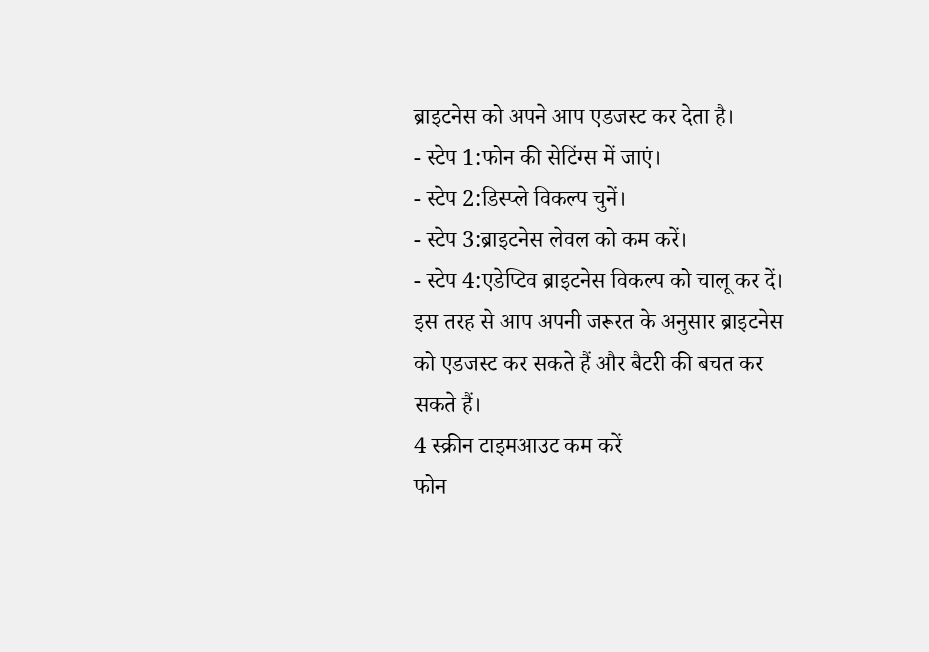ब्राइटनेस को अपने आप एडजस्ट कर देता है।
- स्टेप 1:फोन की सेटिंग्स में जाएं।
- स्टेप 2:डिस्प्ले विकल्प चुनें।
- स्टेप 3:ब्राइटनेस लेवल को कम करें।
- स्टेप 4:एडेप्टिव ब्राइटनेस विकल्प को चालू कर दें।
इस तरह से आप अपनी जरूरत के अनुसार ब्राइटनेस को एडजस्ट कर सकते हैं और बैटरी की बचत कर सकते हैं।
4 स्क्रीन टाइमआउट कम करें
फोन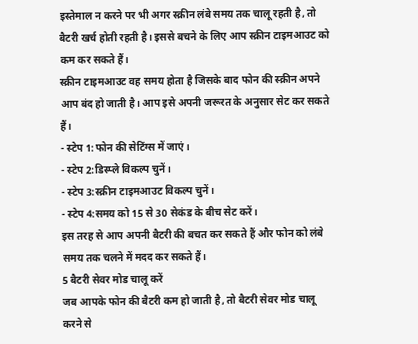इस्तेमाल न करने पर भी अगर स्क्रीन लंबे समय तक चालू रहती है, तो बैटरी खर्च होती रहती है। इससे बचने के लिए आप स्क्रीन टाइमआउट को कम कर सकते हैं।
स्क्रीन टाइमआउट वह समय होता है जिसके बाद फोन की स्क्रीन अपने आप बंद हो जाती है। आप इसे अपनी जरूरत के अनुसार सेट कर सकते हैं।
- स्टेप 1:फोन की सेटिंग्स में जाएं।
- स्टेप 2:डिस्प्ले विकल्प चुनें।
- स्टेप 3:स्क्रीन टाइमआउट विकल्प चुनें।
- स्टेप 4:समय को 15 से 30 सेकंड के बीच सेट करें।
इस तरह से आप अपनी बैटरी की बचत कर सकते हैं और फोन को लंबे समय तक चलने में मदद कर सकते हैं।
5 बैटरी सेवर मोड चालू करें
जब आपके फोन की बैटरी कम हो जाती है, तो बैटरी सेवर मोड चालू करने से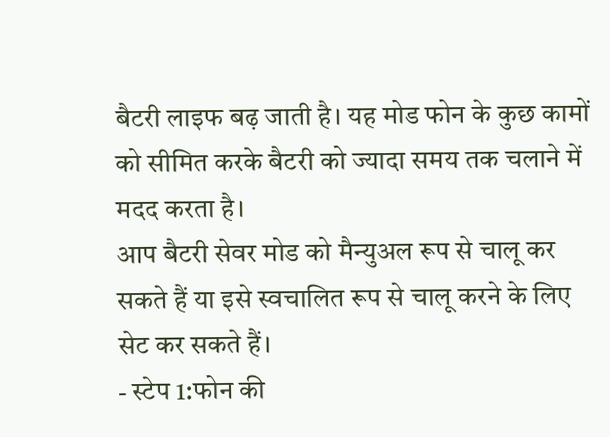बैटरी लाइफ बढ़ जाती है। यह मोड फोन के कुछ कामों को सीमित करके बैटरी को ज्यादा समय तक चलाने में मदद करता है।
आप बैटरी सेवर मोड को मैन्युअल रूप से चालू कर सकते हैं या इसे स्वचालित रूप से चालू करने के लिए सेट कर सकते हैं।
- स्टेप 1:फोन की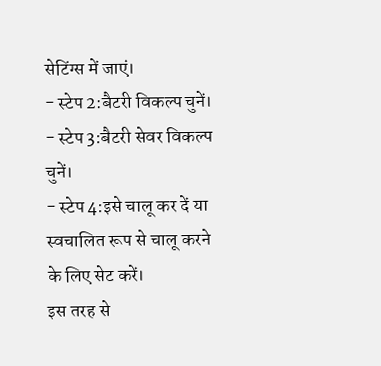सेटिंग्स में जाएं।
- स्टेप 2:बैटरी विकल्प चुनें।
- स्टेप 3:बैटरी सेवर विकल्प चुनें।
- स्टेप 4:इसे चालू कर दें या स्वचालित रूप से चालू करने के लिए सेट करें।
इस तरह से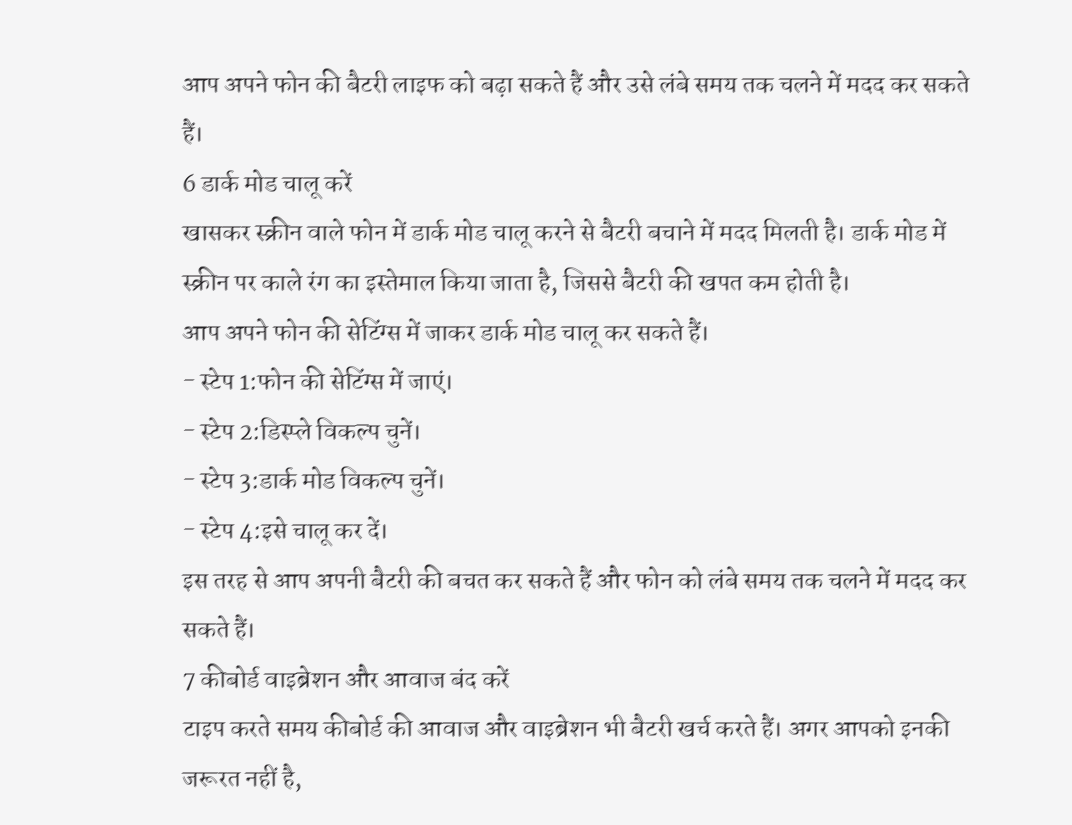आप अपने फोन की बैटरी लाइफ को बढ़ा सकते हैं और उसे लंबे समय तक चलने में मदद कर सकते हैं।
6 डार्क मोड चालू करें
खासकर स्क्रीन वाले फोन में डार्क मोड चालू करने से बैटरी बचाने में मदद मिलती है। डार्क मोड में स्क्रीन पर काले रंग का इस्तेमाल किया जाता है, जिससे बैटरी की खपत कम होती है।
आप अपने फोन की सेटिंग्स में जाकर डार्क मोड चालू कर सकते हैं।
- स्टेप 1:फोन की सेटिंग्स में जाएं।
- स्टेप 2:डिस्प्ले विकल्प चुनें।
- स्टेप 3:डार्क मोड विकल्प चुनें।
- स्टेप 4:इसे चालू कर दें।
इस तरह से आप अपनी बैटरी की बचत कर सकते हैं और फोन को लंबे समय तक चलने में मदद कर सकते हैं।
7 कीबोर्ड वाइब्रेशन और आवाज बंद करें
टाइप करते समय कीबोर्ड की आवाज और वाइब्रेशन भी बैटरी खर्च करते हैं। अगर आपको इनकी जरूरत नहीं है,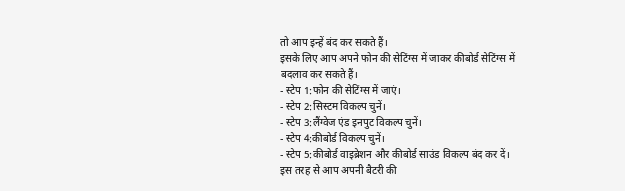तो आप इन्हें बंद कर सकते हैं।
इसके लिए आप अपने फोन की सेटिंग्स में जाकर कीबोर्ड सेटिंग्स में बदलाव कर सकते हैं।
- स्टेप 1:फोन की सेटिंग्स में जाएं।
- स्टेप 2:सिस्टम विकल्प चुनें।
- स्टेप 3:लैंग्वेज एंड इनपुट विकल्प चुनें।
- स्टेप 4:कीबोर्ड विकल्प चुनें।
- स्टेप 5:कीबोर्ड वाइब्रेशन और कीबोर्ड साउंड विकल्प बंद कर दें।
इस तरह से आप अपनी बैटरी की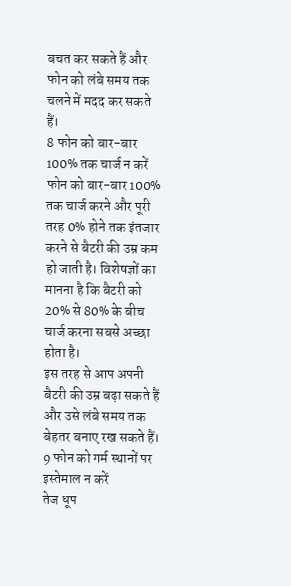बचत कर सकते हैं और फोन को लंबे समय तक चलने में मदद कर सकते हैं।
8 फोन को बार-बार 100% तक चार्ज न करें
फोन को बार-बार 100% तक चार्ज करने और पूरी तरह 0% होने तक इंतजार करने से बैटरी की उम्र कम हो जाती है। विशेषज्ञों का मानना है कि बैटरी को 20% से 80% के बीच चार्ज करना सबसे अच्छा होता है।
इस तरह से आप अपनी बैटरी की उम्र बढ़ा सकते हैं और उसे लंबे समय तक बेहतर बनाए रख सकते हैं।
9 फोन को गर्म स्थानों पर इस्तेमाल न करें
तेज धूप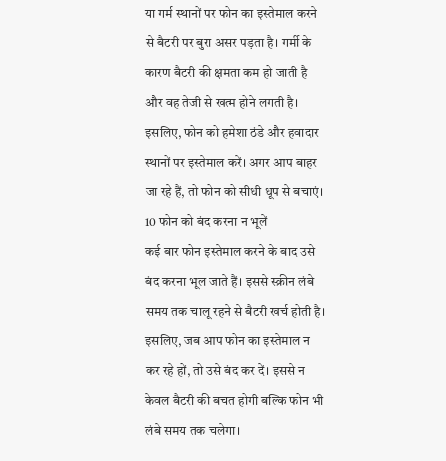या गर्म स्थानों पर फोन का इस्तेमाल करने से बैटरी पर बुरा असर पड़ता है। गर्मी के कारण बैटरी की क्षमता कम हो जाती है और वह तेजी से खत्म होने लगती है।
इसलिए, फोन को हमेशा ठंडे और हवादार स्थानों पर इस्तेमाल करें। अगर आप बाहर जा रहे हैं, तो फोन को सीधी धूप से बचाएं।
10 फोन को बंद करना न भूलें
कई बार फोन इस्तेमाल करने के बाद उसे बंद करना भूल जाते हैं। इससे स्क्रीन लंबे समय तक चालू रहने से बैटरी खर्च होती है।
इसलिए, जब आप फोन का इस्तेमाल न कर रहे हों, तो उसे बंद कर दें। इससे न केवल बैटरी की बचत होगी बल्कि फोन भी लंबे समय तक चलेगा।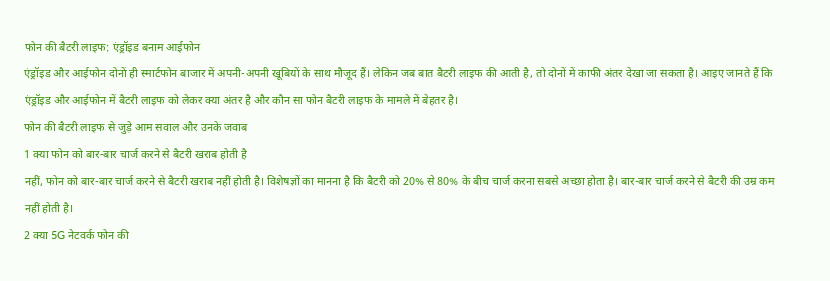फोन की बैटरी लाइफ: एंड्रॉइड बनाम आईफोन
एंड्रॉइड और आईफोन दोनों ही स्मार्टफोन बाजार में अपनी-अपनी खूबियों के साथ मौजूद हैं। लेकिन जब बात बैटरी लाइफ की आती है, तो दोनों में काफी अंतर देखा जा सकता है। आइए जानते हैं कि एंड्रॉइड और आईफोन में बैटरी लाइफ को लेकर क्या अंतर है और कौन सा फोन बैटरी लाइफ के मामले में बेहतर है।
फोन की बैटरी लाइफ से जुड़े आम सवाल और उनके जवाब
1 क्या फोन को बार-बार चार्ज करने से बैटरी खराब होती है
नहीं, फोन को बार-बार चार्ज करने से बैटरी खराब नहीं होती है। विशेषज्ञों का मानना है कि बैटरी को 20% से 80% के बीच चार्ज करना सबसे अच्छा होता है। बार-बार चार्ज करने से बैटरी की उम्र कम नहीं होती है।
2 क्या 5G नेटवर्क फोन की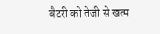बैटरी को तेजी से खत्म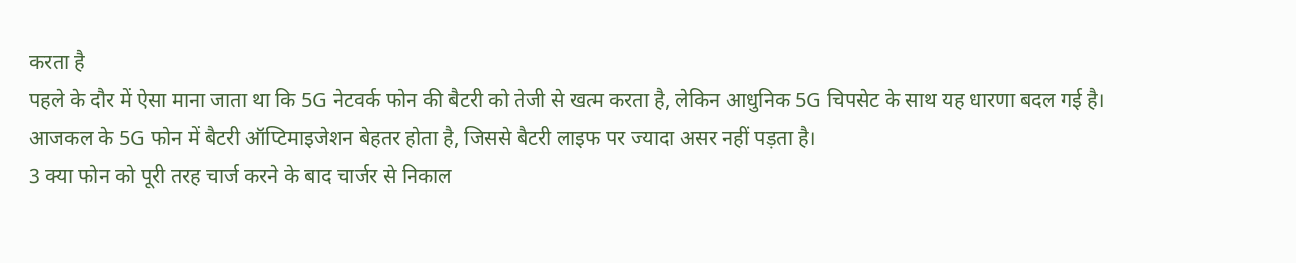करता है
पहले के दौर में ऐसा माना जाता था कि 5G नेटवर्क फोन की बैटरी को तेजी से खत्म करता है, लेकिन आधुनिक 5G चिपसेट के साथ यह धारणा बदल गई है। आजकल के 5G फोन में बैटरी ऑप्टिमाइजेशन बेहतर होता है, जिससे बैटरी लाइफ पर ज्यादा असर नहीं पड़ता है।
3 क्या फोन को पूरी तरह चार्ज करने के बाद चार्जर से निकाल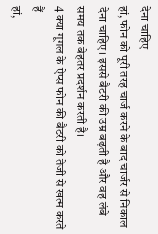देना चाहिए
हां, फोन को पूरी तरह चार्ज करने के बाद चार्जर से निकाल देना चाहिए। इससे बैटरी की उम्र बढ़ती है और वह लंबे समय तक बेहतर प्रदर्शन करती है।
4 क्या गूगल के ऐप्स फोन की बैटरी को तेजी से खत्म करते हैं
हां,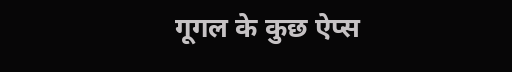गूगल के कुछ ऐप्स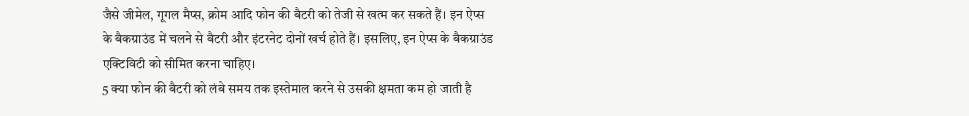जैसे जीमेल, गूगल मैप्स, क्रोम आदि फोन की बैटरी को तेजी से खत्म कर सकते हैं। इन ऐप्स के बैकग्राउंड में चलने से बैटरी और इंटरनेट दोनों खर्च होते हैं। इसलिए, इन ऐप्स के बैकग्राउंड एक्टिविटी को सीमित करना चाहिए।
5 क्या फोन की बैटरी को लंबे समय तक इस्तेमाल करने से उसकी क्षमता कम हो जाती है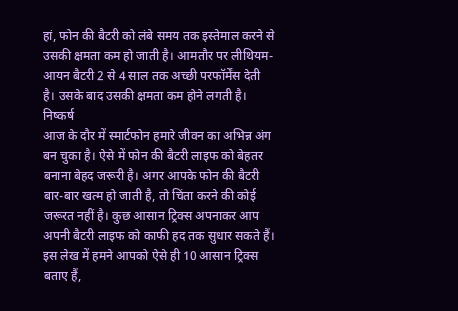हां, फोन की बैटरी को लंबे समय तक इस्तेमाल करने से उसकी क्षमता कम हो जाती है। आमतौर पर लीथियम-आयन बैटरी 2 से 4 साल तक अच्छी परफॉर्मेंस देती है। उसके बाद उसकी क्षमता कम होने लगती है।
निष्कर्ष
आज के दौर में स्मार्टफोन हमारे जीवन का अभिन्न अंग बन चुका है। ऐसे में फोन की बैटरी लाइफ को बेहतर बनाना बेहद जरूरी है। अगर आपके फोन की बैटरी बार-बार खत्म हो जाती है, तो चिंता करने की कोई जरूरत नहीं है। कुछ आसान ट्रिक्स अपनाकर आप अपनी बैटरी लाइफ को काफी हद तक सुधार सकते हैं।
इस लेख में हमने आपको ऐसे ही 10 आसान ट्रिक्स बताए हैं,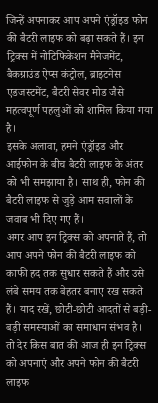जिन्हें अपनाकर आप अपने एंड्रॉइड फोन की बैटरी लाइफ को बढ़ा सकते हैं। इन ट्रिक्स में नोटिफिकेशन मैनेजमेंट, बैकग्राउंड ऐप्स कंट्रोल, ब्राइटनेस एडजस्टमेंट, बैटरी सेवर मोड जैसे महत्वपूर्ण पहलुओं को शामिल किया गया है।
इसके अलावा, हमने एंड्रॉइड और आईफोन के बीच बैटरी लाइफ के अंतर को भी समझाया है। साथ ही, फोन की बैटरी लाइफ से जुड़े आम सवालों के जवाब भी दिए गए हैं।
अगर आप इन ट्रिक्स को अपनाते हैं, तो आप अपने फोन की बैटरी लाइफ को काफी हद तक सुधार सकते हैं और उसे लंबे समय तक बेहतर बनाए रख सकते हैं। याद रखें, छोटी-छोटी आदतों से बड़ी-बड़ी समस्याओं का समाधान संभव है।
तो देर किस बात की आज ही इन ट्रिक्स को अपनाएं और अपने फोन की बैटरी लाइफ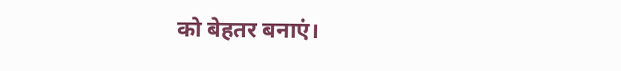को बेहतर बनाएं।